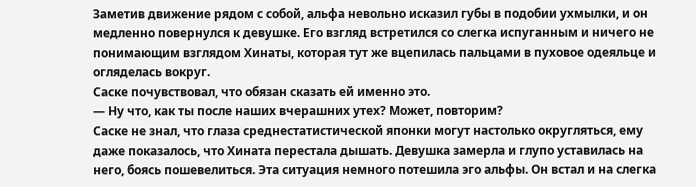Заметив движение рядом с собой, альфа невольно исказил губы в подобии ухмылки, и он медленно повернулся к девушке. Его взгляд встретился со слегка испуганным и ничего не понимающим взглядом Хинаты, которая тут же вцепилась пальцами в пуховое одеяльце и огляделась вокруг.
Саске почувствовал, что обязан сказать ей именно это.
— Ну что, как ты после наших вчерашних утех? Может, повторим?
Саске не знал, что глаза среднестатистической японки могут настолько округляться, ему даже показалось, что Хината перестала дышать. Девушка замерла и глупо уставилась на него, боясь пошевелиться. Эта ситуация немного потешила эго альфы. Он встал и на слегка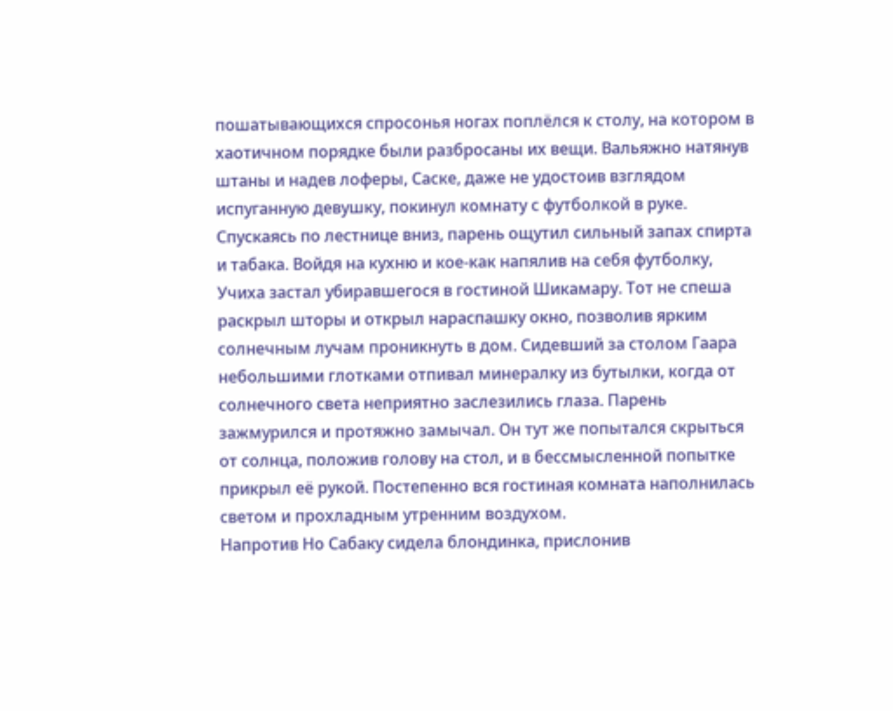пошатывающихся спросонья ногах поплёлся к столу, на котором в хаотичном порядке были разбросаны их вещи. Вальяжно натянув штаны и надев лоферы, Саске, даже не удостоив взглядом испуганную девушку, покинул комнату с футболкой в руке.
Спускаясь по лестнице вниз, парень ощутил сильный запах спирта и табака. Войдя на кухню и кое-как напялив на себя футболку, Учиха застал убиравшегося в гостиной Шикамару. Тот не спеша раскрыл шторы и открыл нараспашку окно, позволив ярким солнечным лучам проникнуть в дом. Сидевший за столом Гаара небольшими глотками отпивал минералку из бутылки, когда от солнечного света неприятно заслезились глаза. Парень зажмурился и протяжно замычал. Он тут же попытался скрыться от солнца, положив голову на стол, и в бессмысленной попытке прикрыл её рукой. Постепенно вся гостиная комната наполнилась светом и прохладным утренним воздухом.
Напротив Но Сабаку сидела блондинка, прислонив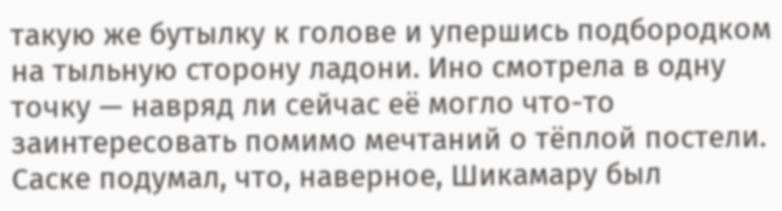такую же бутылку к голове и упершись подбородком на тыльную сторону ладони. Ино смотрела в одну точку — навряд ли сейчас её могло что-то заинтересовать помимо мечтаний о тёплой постели.
Саске подумал, что, наверное, Шикамару был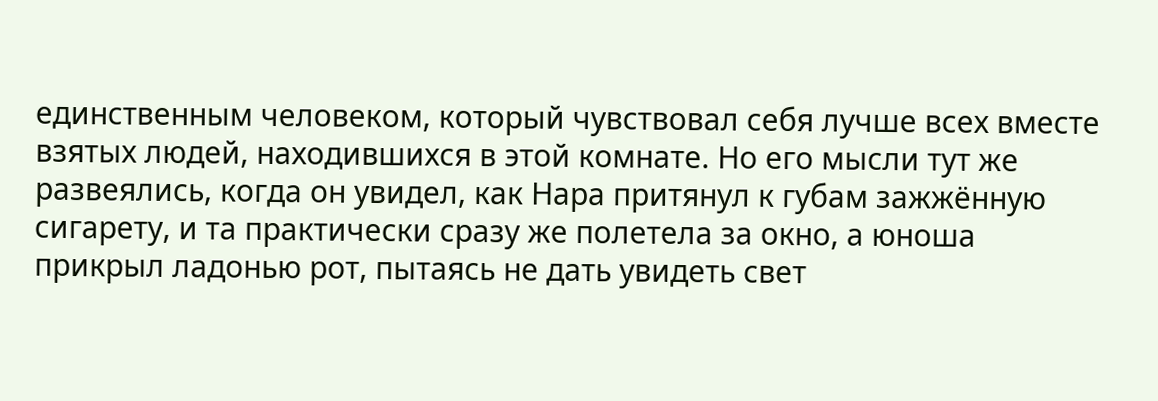единственным человеком, который чувствовал себя лучше всех вместе взятых людей, находившихся в этой комнате. Но его мысли тут же развеялись, когда он увидел, как Нара притянул к губам зажжённую сигарету, и та практически сразу же полетела за окно, а юноша прикрыл ладонью рот, пытаясь не дать увидеть свет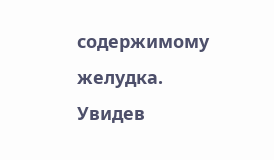содержимому желудка.
Увидев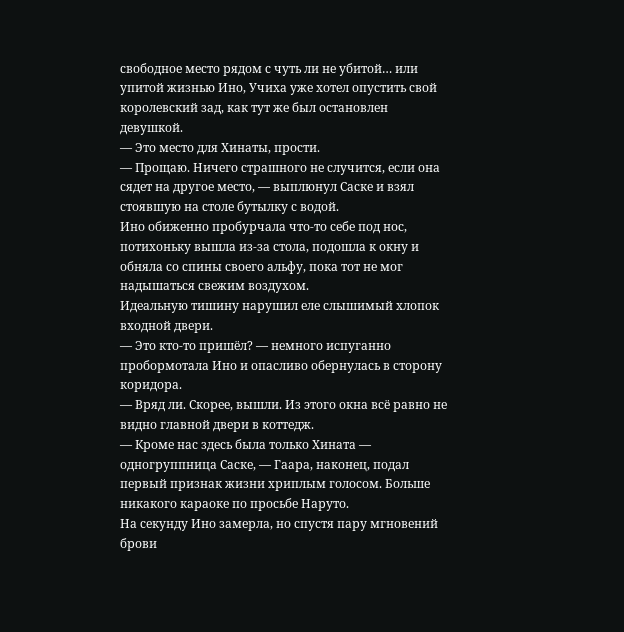свободное место рядом с чуть ли не убитой… или упитой жизнью Ино, Учиха уже хотел опустить свой королевский зад, как тут же был остановлен девушкой.
— Это место для Хинаты, прости.
— Прощаю. Ничего страшного не случится, если она сядет на другое место, — выплюнул Саске и взял стоявшую на столе бутылку с водой.
Ино обиженно пробурчала что-то себе под нос, потихоньку вышла из-за стола, подошла к окну и обняла со спины своего альфу, пока тот не мог надышаться свежим воздухом.
Идеальную тишину нарушил еле слышимый хлопок входной двери.
— Это кто-то пришёл? — немного испуганно пробормотала Ино и опасливо обернулась в сторону коридора.
— Вряд ли. Скорее, вышли. Из этого окна всё равно не видно главной двери в коттедж.
— Кроме нас здесь была только Хината — одногруппница Саске, — Гаара, наконец, подал первый признак жизни хриплым голосом. Больше никакого караоке по просьбе Наруто.
На секунду Ино замерла, но спустя пару мгновений брови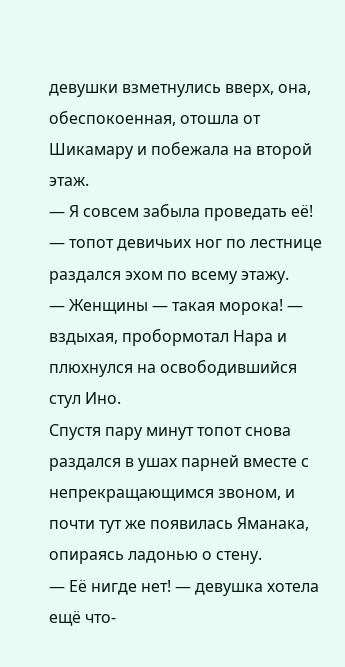девушки взметнулись вверх, она, обеспокоенная, отошла от Шикамару и побежала на второй этаж.
— Я совсем забыла проведать её! — топот девичьих ног по лестнице раздался эхом по всему этажу.
— Женщины — такая морока! — вздыхая, пробормотал Нара и плюхнулся на освободившийся стул Ино.
Спустя пару минут топот снова раздался в ушах парней вместе с непрекращающимся звоном, и почти тут же появилась Яманака, опираясь ладонью о стену.
— Её нигде нет! — девушка хотела ещё что-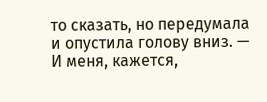то сказать, но передумала и опустила голову вниз. — И меня, кажется,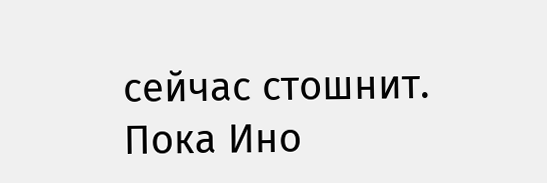сейчас стошнит.
Пока Ино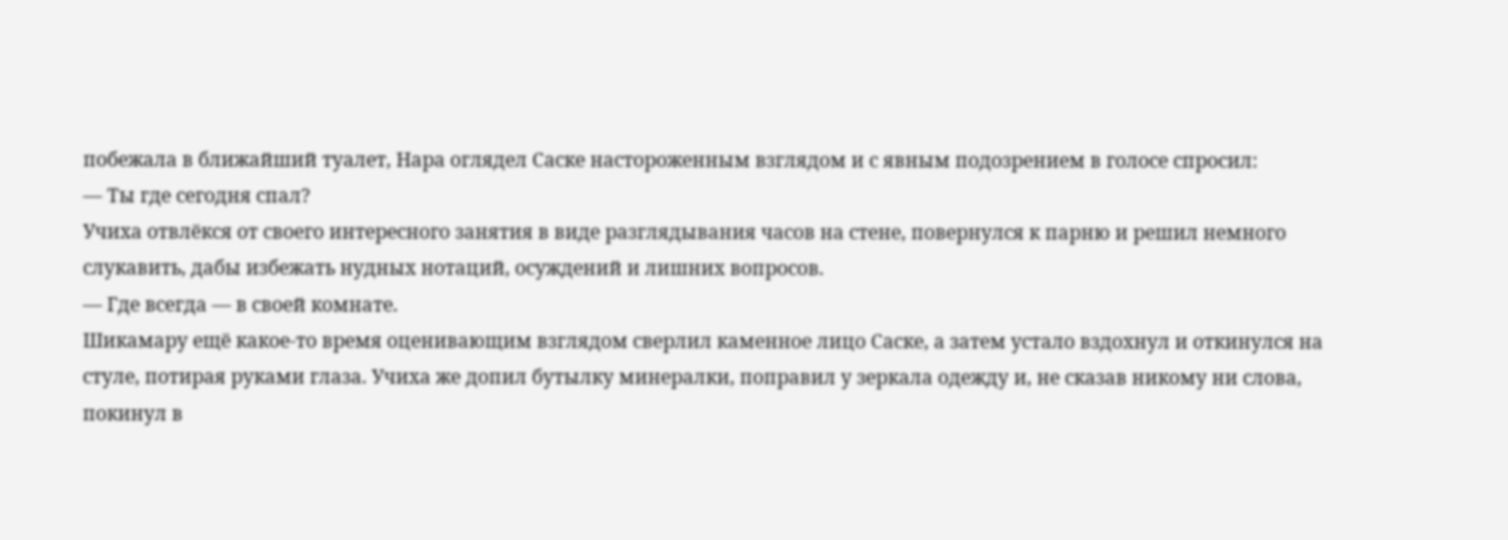побежала в ближайший туалет, Нара оглядел Саске настороженным взглядом и с явным подозрением в голосе спросил:
— Ты где сегодня спал?
Учиха отвлёкся от своего интересного занятия в виде разглядывания часов на стене, повернулся к парню и решил немного слукавить, дабы избежать нудных нотаций, осуждений и лишних вопросов.
— Где всегда — в своей комнате.
Шикамару ещё какое-то время оценивающим взглядом сверлил каменное лицо Саске, а затем устало вздохнул и откинулся на стуле, потирая руками глаза. Учиха же допил бутылку минералки, поправил у зеркала одежду и, не сказав никому ни слова, покинул в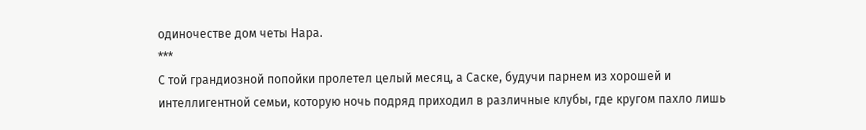одиночестве дом четы Нара.
***
С той грандиозной попойки пролетел целый месяц, а Саске, будучи парнем из хорошей и интеллигентной семьи, которую ночь подряд приходил в различные клубы, где кругом пахло лишь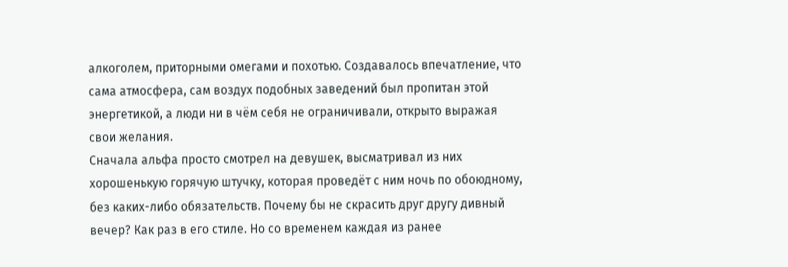алкоголем, приторными омегами и похотью. Создавалось впечатление, что сама атмосфера, сам воздух подобных заведений был пропитан этой энергетикой, а люди ни в чём себя не ограничивали, открыто выражая свои желания.
Сначала альфа просто смотрел на девушек, высматривал из них хорошенькую горячую штучку, которая проведёт с ним ночь по обоюдному, без каких-либо обязательств. Почему бы не скрасить друг другу дивный вечер? Как раз в его стиле. Но со временем каждая из ранее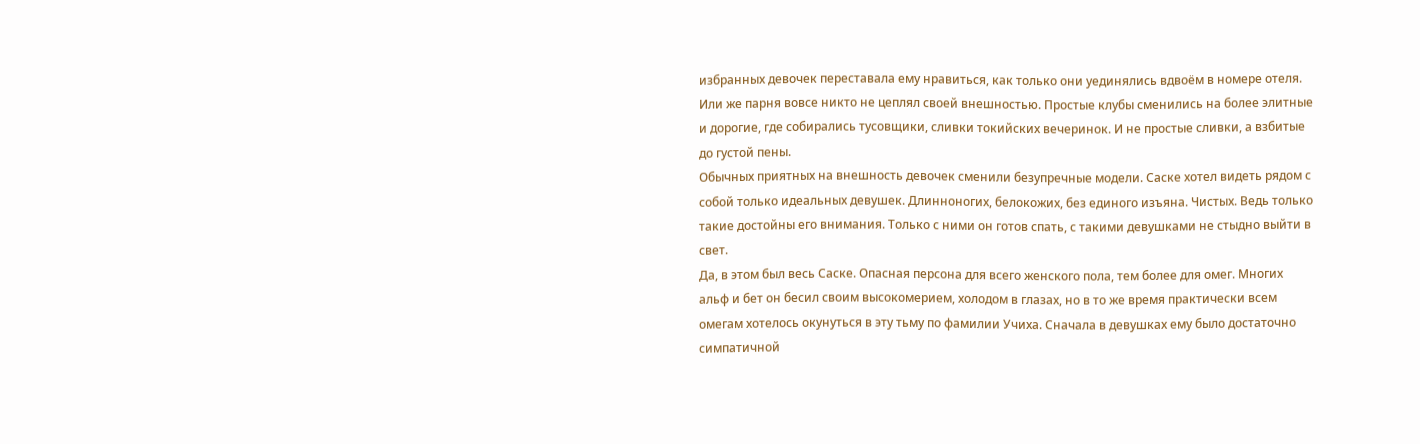избранных девочек переставала ему нравиться, как только они уединялись вдвоём в номере отеля. Или же парня вовсе никто не цеплял своей внешностью. Простые клубы сменились на более элитные и дорогие, где собирались тусовщики, сливки токийских вечеринок. И не простые сливки, а взбитые до густой пены.
Обычных приятных на внешность девочек сменили безупречные модели. Саске хотел видеть рядом с собой только идеальных девушек. Длинноногих, белокожих, без единого изъяна. Чистых. Ведь только такие достойны его внимания. Только с ними он готов спать, с такими девушками не стыдно выйти в свет.
Да, в этом был весь Саске. Опасная персона для всего женского пола, тем более для омег. Многих альф и бет он бесил своим высокомерием, холодом в глазах, но в то же время практически всем омегам хотелось окунуться в эту тьму по фамилии Учиха. Сначала в девушках ему было достаточно симпатичной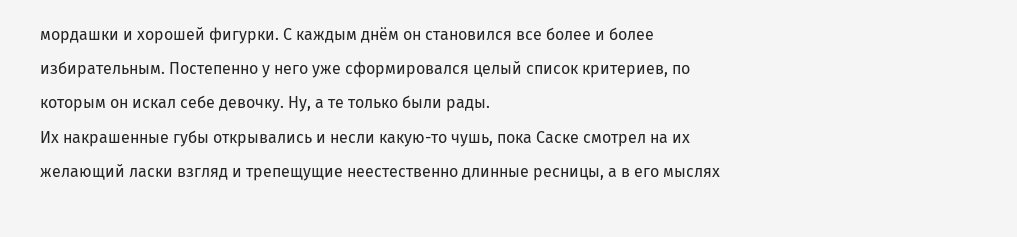мордашки и хорошей фигурки. С каждым днём он становился все более и более избирательным. Постепенно у него уже сформировался целый список критериев, по которым он искал себе девочку. Ну, а те только были рады.
Их накрашенные губы открывались и несли какую-то чушь, пока Саске смотрел на их желающий ласки взгляд и трепещущие неестественно длинные ресницы, а в его мыслях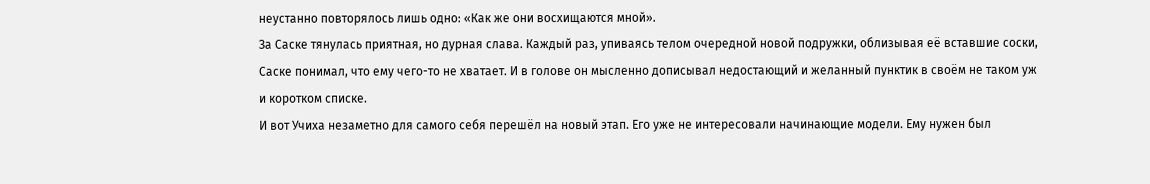неустанно повторялось лишь одно: «Как же они восхищаются мной».
За Саске тянулась приятная, но дурная слава. Каждый раз, упиваясь телом очередной новой подружки, облизывая её вставшие соски, Саске понимал, что ему чего-то не хватает. И в голове он мысленно дописывал недостающий и желанный пунктик в своём не таком уж и коротком списке.
И вот Учиха незаметно для самого себя перешёл на новый этап. Его уже не интересовали начинающие модели. Ему нужен был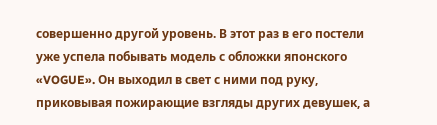совершенно другой уровень. В этот раз в его постели уже успела побывать модель с обложки японского «VOGUE». Он выходил в свет с ними под руку, приковывая пожирающие взгляды других девушек, а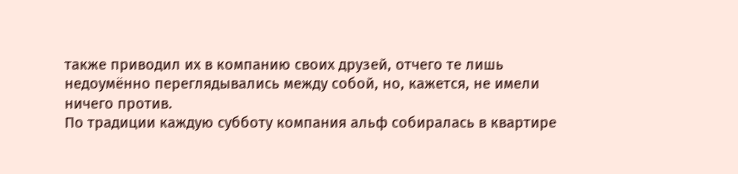также приводил их в компанию своих друзей, отчего те лишь недоумённо переглядывались между собой, но, кажется, не имели ничего против.
По традиции каждую субботу компания альф собиралась в квартире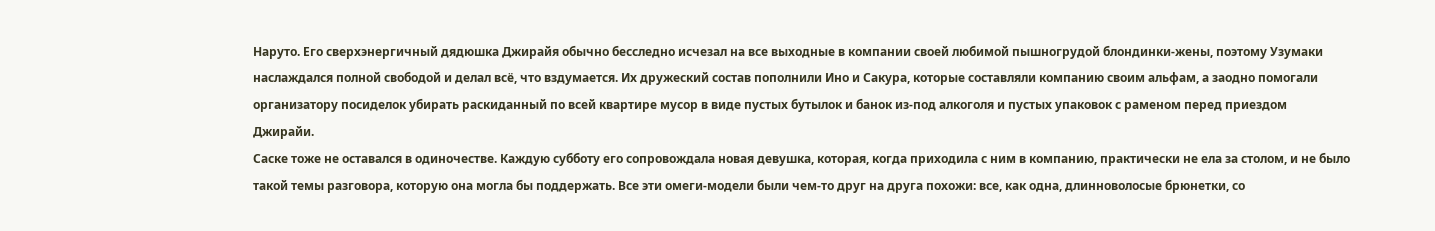Наруто. Его сверхэнергичный дядюшка Джирайя обычно бесследно исчезал на все выходные в компании своей любимой пышногрудой блондинки-жены, поэтому Узумаки наслаждался полной свободой и делал всё, что вздумается. Их дружеский состав пополнили Ино и Сакура, которые составляли компанию своим альфам, а заодно помогали организатору посиделок убирать раскиданный по всей квартире мусор в виде пустых бутылок и банок из-под алкоголя и пустых упаковок с раменом перед приездом Джирайи.
Саске тоже не оставался в одиночестве. Каждую субботу его сопровождала новая девушка, которая, когда приходила с ним в компанию, практически не ела за столом, и не было такой темы разговора, которую она могла бы поддержать. Все эти омеги-модели были чем-то друг на друга похожи: все, как одна, длинноволосые брюнетки, со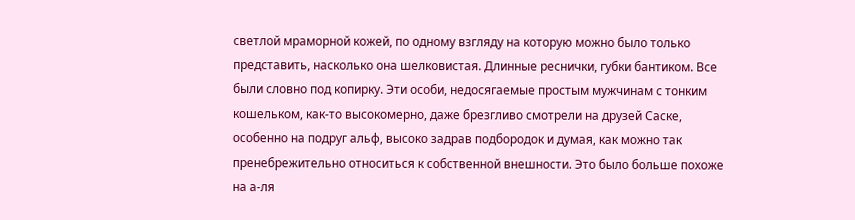светлой мраморной кожей, по одному взгляду на которую можно было только представить, насколько она шелковистая. Длинные реснички, губки бантиком. Все были словно под копирку. Эти особи, недосягаемые простым мужчинам с тонким кошельком, как-то высокомерно, даже брезгливо смотрели на друзей Саске, особенно на подруг альф, высоко задрав подбородок и думая, как можно так пренебрежительно относиться к собственной внешности. Это было больше похоже на а-ля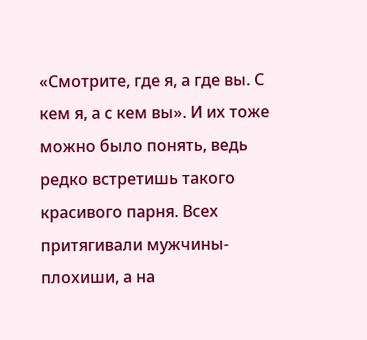«Смотрите, где я, а где вы. С кем я, а с кем вы». И их тоже можно было понять, ведь редко встретишь такого красивого парня. Всех притягивали мужчины-плохиши, а на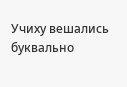Учиху вешались буквально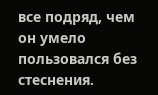все подряд, чем он умело пользовался без стеснения.